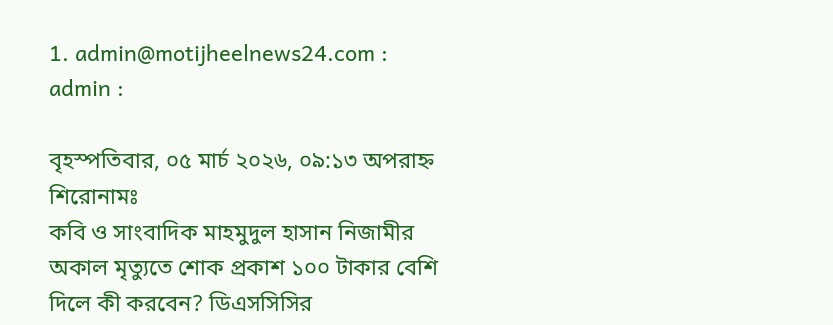1. admin@motijheelnews24.com : admin :

বৃহস্পতিবার, ০৫ মার্চ ২০২৬, ০৯:১৩ অপরাহ্ন
শিরোনামঃ
কবি ও সাংবাদিক মাহমুদুল হাসান নিজামীর অকাল মৃত্যুতে শোক প্রকাশ ১০০ টাকার বেশি দিলে কী করবেন? ডিএসসিসির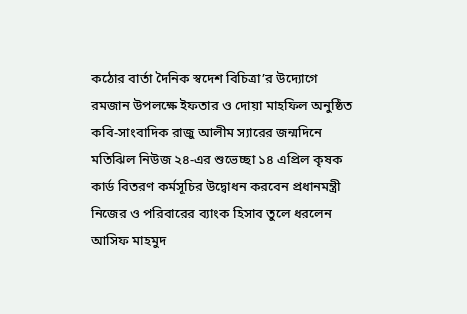কঠোর বার্তা দৈনিক স্বদেশ বিচিত্রা’র উদ্যোগে রমজান উপলক্ষে ইফতার ও দোয়া মাহফিল অনুষ্ঠিত কবি-সাংবাদিক রাজু আলীম স্যারের জন্মদিনে মতিঝিল নিউজ ২৪-এর শুভেচ্ছা ১৪ এপ্রিল কৃষক কার্ড বিতরণ কর্মসূচির উদ্বোধন করবেন প্রধানমন্ত্রী নিজের ও পরিবারের ব্যাংক হিসাব তুলে ধরলেন আসিফ মাহমুদ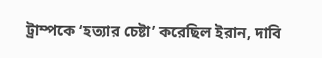ট্রাম্পকে ‘হত্যার চেষ্টা’ করেছিল ইরান, দাবি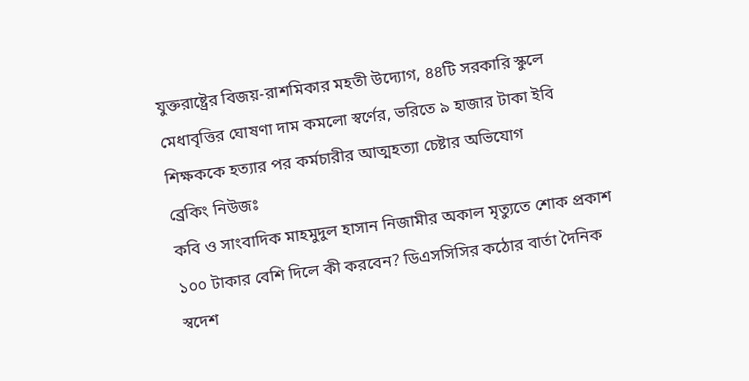যুক্তরাষ্ট্রের বিজয়-রাশমিকার মহতী উদ্যোগ, ৪৪টি সরকারি স্কুলে মেধাবৃত্তির ঘোষণা দাম কমলো স্বর্ণের, ভরিতে ৯ হাজার টাকা ইবি শিক্ষককে হত্যার পর কর্মচারীর আত্মহত্যা চেষ্টার অভিযোগ
ব্রেকিং নিউজঃ
কবি ও সাংবাদিক মাহমুদুল হাসান নিজামীর অকাল মৃত্যুতে শোক প্রকাশ ১০০ টাকার বেশি দিলে কী করবেন? ডিএসসিসির কঠোর বার্তা দৈনিক স্বদেশ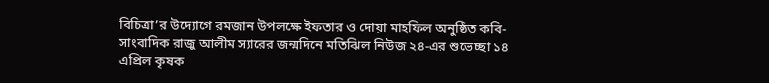বিচিত্রা’র উদ্যোগে রমজান উপলক্ষে ইফতার ও দোয়া মাহফিল অনুষ্ঠিত কবি-সাংবাদিক রাজু আলীম স্যারের জন্মদিনে মতিঝিল নিউজ ২৪-এর শুভেচ্ছা ১৪ এপ্রিল কৃষক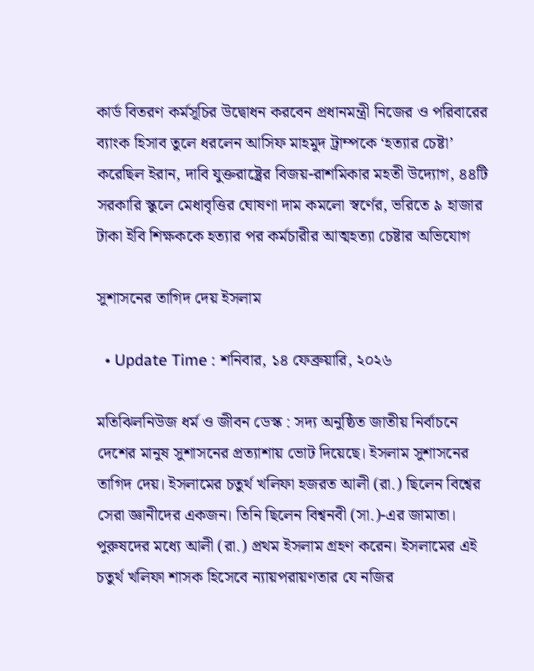কার্ড বিতরণ কর্মসূচির উদ্বোধন করবেন প্রধানমন্ত্রী নিজের ও পরিবারের ব্যাংক হিসাব তুলে ধরলেন আসিফ মাহমুদ ট্রাম্পকে ‘হত্যার চেষ্টা’ করেছিল ইরান, দাবি যুক্তরাষ্ট্রের বিজয়-রাশমিকার মহতী উদ্যোগ, ৪৪টি সরকারি স্কুলে মেধাবৃত্তির ঘোষণা দাম কমলো স্বর্ণের, ভরিতে ৯ হাজার টাকা ইবি শিক্ষককে হত্যার পর কর্মচারীর আত্মহত্যা চেষ্টার অভিযোগ

সুশাসনের তাগিদ দেয় ইসলাম

  • Update Time : শনিবার, ১৪ ফেব্রুয়ারি, ২০২৬

মতিঝিলনিউজ ধর্ম ও জীবন ডেস্ক : সদ্য অনুষ্ঠিত জাতীয় নির্বাচনে দেশের মানুষ সুশাসনের প্রত্যাশায় ভোট দিয়েছে। ইসলাম সুশাসনের তাগিদ দেয়। ইসলামের চতুর্থ খলিফা হজরত আলী (রা.) ছিলেন বিশ্বের সেরা জ্ঞানীদের একজন। তিনি ছিলেন বিশ্বনবী (সা.)-এর জামাতা।
পুরুষদের মধ্যে আলী (রা.) প্রথম ইসলাম গ্রহণ করেন। ইসলামের এই চতুর্থ খলিফা শাসক হিসেবে ন্যায়পরায়ণতার যে নজির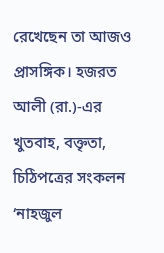রেখেছেন তা আজও প্রাসঙ্গিক। হজরত আলী (রা.)-এর খুতবাহ, বক্তৃতা, চিঠিপত্রের সংকলন ‘নাহজুল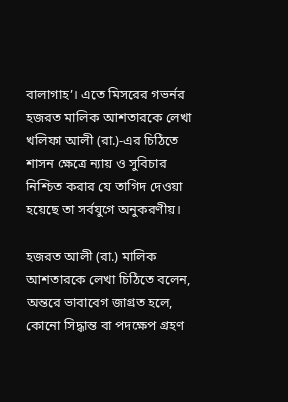বালাগাহ’। এতে মিসরের গভর্নর হজরত মালিক আশতারকে লেখা খলিফা আলী (রা.)-এর চিঠিতে শাসন ক্ষেত্রে ন্যায় ও সুবিচার নিশ্চিত করার যে তাগিদ দেওয়া হয়েছে তা সর্বযুগে অনুকরণীয়।

হজরত আলী (রা.) মালিক আশতারকে লেখা চিঠিতে বলেন, অন্তরে ভাবাবেগ জাগ্রত হলে, কোনো সিদ্ধান্ত বা পদক্ষেপ গ্রহণ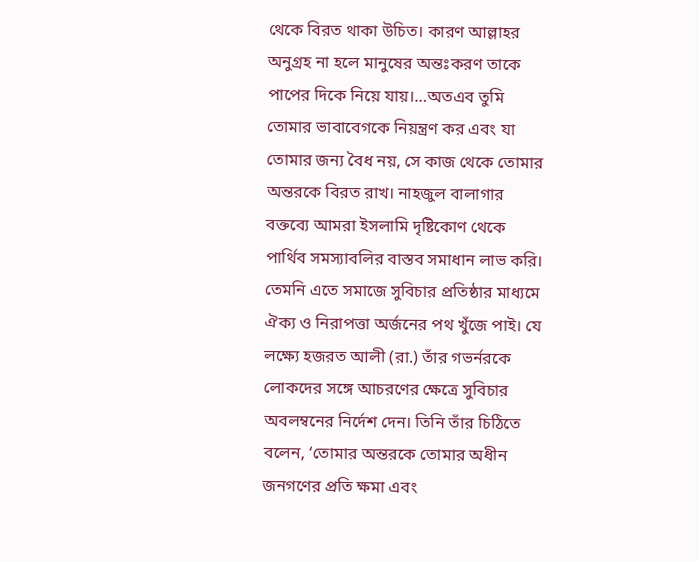থেকে বিরত থাকা উচিত। কারণ আল্লাহর অনুগ্রহ না হলে মানুষের অন্তঃকরণ তাকে পাপের দিকে নিয়ে যায়।…অতএব তুমি তোমার ভাবাবেগকে নিয়ন্ত্রণ কর এবং যা তোমার জন্য বৈধ নয়, সে কাজ থেকে তোমার অন্তরকে বিরত রাখ। নাহজুল বালাগার বক্তব্যে আমরা ইসলামি দৃষ্টিকোণ থেকে পার্থিব সমস্যাবলির বাস্তব সমাধান লাভ করি।
তেমনি এতে সমাজে সুবিচার প্রতিষ্ঠার মাধ্যমে ঐক্য ও নিরাপত্তা অর্জনের পথ খুঁজে পাই। যে লক্ষ্যে হজরত আলী (রা.) তাঁর গভর্নরকে লোকদের সঙ্গে আচরণের ক্ষেত্রে সুবিচার অবলম্বনের নির্দেশ দেন। তিনি তাঁর চিঠিতে বলেন, ‘তোমার অন্তরকে তোমার অধীন জনগণের প্রতি ক্ষমা এবং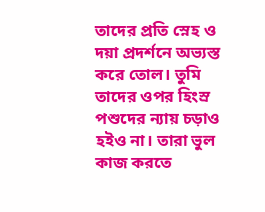তাদের প্রতি স্নেহ ও দয়া প্রদর্শনে অভ্যস্ত করে তোল। তুমি তাদের ওপর হিংস্র পশুদের ন্যায় চড়াও হইও না। তারা ভুল কাজ করতে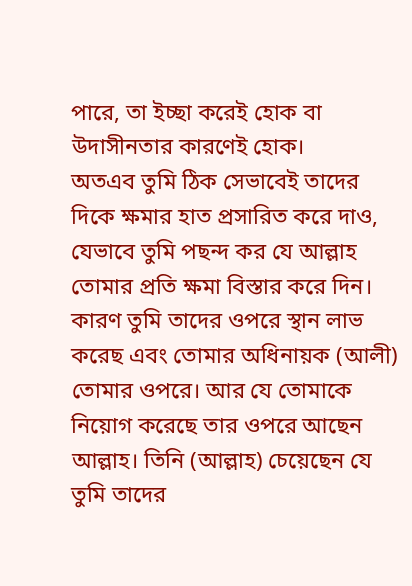পারে, তা ইচ্ছা করেই হোক বা উদাসীনতার কারণেই হোক।
অতএব তুমি ঠিক সেভাবেই তাদের দিকে ক্ষমার হাত প্রসারিত করে দাও, যেভাবে তুমি পছন্দ কর যে আল্লাহ তোমার প্রতি ক্ষমা বিস্তার করে দিন। কারণ তুমি তাদের ওপরে স্থান লাভ করেছ এবং তোমার অধিনায়ক (আলী) তোমার ওপরে। আর যে তোমাকে নিয়োগ করেছে তার ওপরে আছেন আল্লাহ। তিনি (আল্লাহ) চেয়েছেন যে তুমি তাদের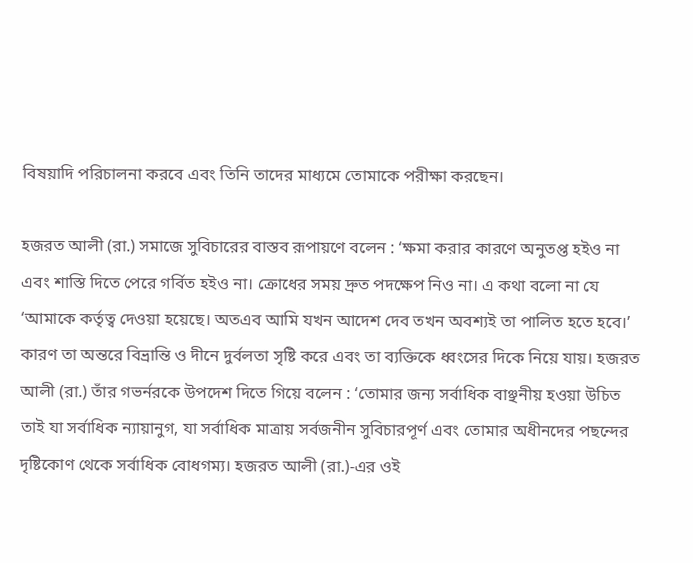বিষয়াদি পরিচালনা করবে এবং তিনি তাদের মাধ্যমে তোমাকে পরীক্ষা করছেন।

হজরত আলী (রা.) সমাজে সুবিচারের বাস্তব রূপায়ণে বলেন : ‘ক্ষমা করার কারণে অনুতপ্ত হইও না এবং শাস্তি দিতে পেরে গর্বিত হইও না। ক্রোধের সময় দ্রুত পদক্ষেপ নিও না। এ কথা বলো না যে ‘আমাকে কর্তৃত্ব দেওয়া হয়েছে। অতএব আমি যখন আদেশ দেব তখন অবশ্যই তা পালিত হতে হবে।’ কারণ তা অন্তরে বিভ্রান্তি ও দীনে দুর্বলতা সৃষ্টি করে এবং তা ব্যক্তিকে ধ্বংসের দিকে নিয়ে যায়। হজরত আলী (রা.) তাঁর গভর্নরকে উপদেশ দিতে গিয়ে বলেন : ‘তোমার জন্য সর্বাধিক বাঞ্ছনীয় হওয়া উচিত তাই যা সর্বাধিক ন্যায়ানুগ, যা সর্বাধিক মাত্রায় সর্বজনীন সুবিচারপূর্ণ এবং তোমার অধীনদের পছন্দের দৃষ্টিকোণ থেকে সর্বাধিক বোধগম্য। হজরত আলী (রা.)-এর ওই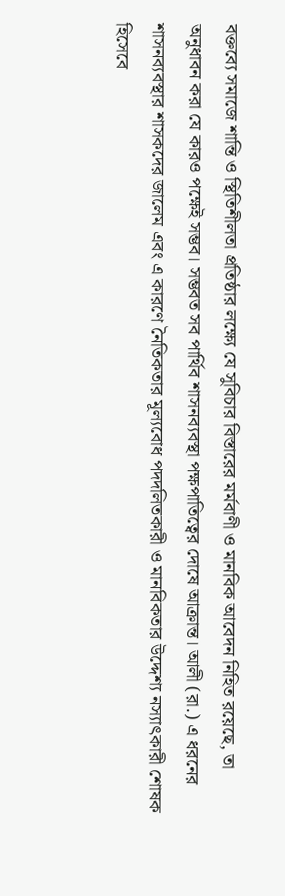বক্তব্যে সমাজে শান্তি ও স্থিতিশীলতা প্রতিষ্ঠার লক্ষ্যে যে সুবিচার বিস্তারের মর্মবাণী ও মানবিক আবেদন নিহিত রয়েছে, তা অনুধাবন করা যে কারও পক্ষেই সম্ভব। সম্ভবত সব পার্থিব শাসনব্যবস্থা পক্ষপাতিত্বের দোষে আক্রান্ত। আলী (রা.) এ ধরনের শাসনব্যবস্থার শাসকদের জালেম এবং এ কারণে নৈতিকতার মূল্যবোধ পদদলিতকারী ও মানবিকতার উদ্দেশ্য নস্যাৎকারী শোষক হিসেবে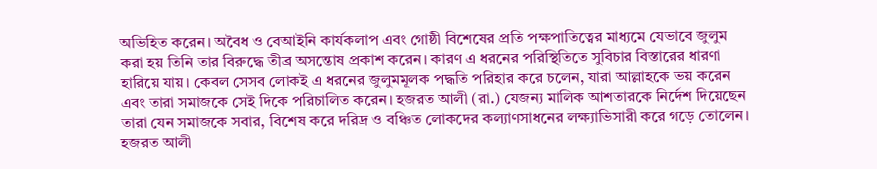অভিহিত করেন। অবৈধ ও বেআইনি কার্যকলাপ এবং গোষ্ঠী বিশেষের প্রতি পক্ষপাতিত্বের মাধ্যমে যেভাবে জুলুম করা হয় তিনি তার বিরুদ্ধে তীব্র অসন্তোষ প্রকাশ করেন। কারণ এ ধরনের পরিস্থিতিতে সুবিচার বিস্তারের ধারণা হারিয়ে যায়। কেবল সেসব লোকই এ ধরনের জুলুমমূলক পদ্ধতি পরিহার করে চলেন, যারা আল্লাহকে ভয় করেন এবং তারা সমাজকে সেই দিকে পরিচালিত করেন। হজরত আলী (রা.) যেজন্য মালিক আশতারকে নির্দেশ দিয়েছেন তারা যেন সমাজকে সবার, বিশেষ করে দরিদ্র ও বঞ্চিত লোকদের কল্যাণসাধনের লক্ষ্যাভিসারী করে গড়ে তোলেন। হজরত আলী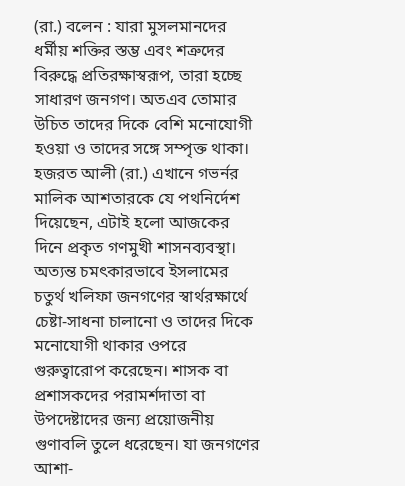(রা.) বলেন : যারা মুসলমানদের ধর্মীয় শক্তির স্তম্ভ এবং শত্রুদের বিরুদ্ধে প্রতিরক্ষাস্বরূপ, তারা হচ্ছে সাধারণ জনগণ। অতএব তোমার উচিত তাদের দিকে বেশি মনোযোগী হওয়া ও তাদের সঙ্গে সম্পৃক্ত থাকা। হজরত আলী (রা.) এখানে গভর্নর মালিক আশতারকে যে পথনির্দেশ দিয়েছেন, এটাই হলো আজকের দিনে প্রকৃত গণমুখী শাসনব্যবস্থা। অত্যন্ত চমৎকারভাবে ইসলামের চতুর্থ খলিফা জনগণের স্বার্থরক্ষার্থে চেষ্টা-সাধনা চালানো ও তাদের দিকে মনোযোগী থাকার ওপরে গুরুত্বারোপ করেছেন। শাসক বা প্রশাসকদের পরামর্শদাতা বা উপদেষ্টাদের জন্য প্রয়োজনীয় গুণাবলি তুলে ধরেছেন। যা জনগণের আশা-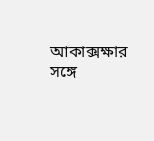আকাক্সক্ষার সঙ্গে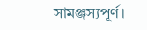সামঞ্জস্যপূর্ণ।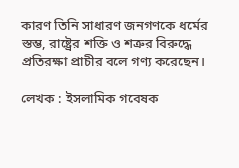কারণ তিনি সাধারণ জনগণকে ধর্মের স্তম্ভ, রাষ্ট্রের শক্তি ও শত্রুর বিরুদ্ধে প্রতিরক্ষা প্রাচীর বলে গণ্য করেছেন।

লেখক : ইসলামিক গবেষক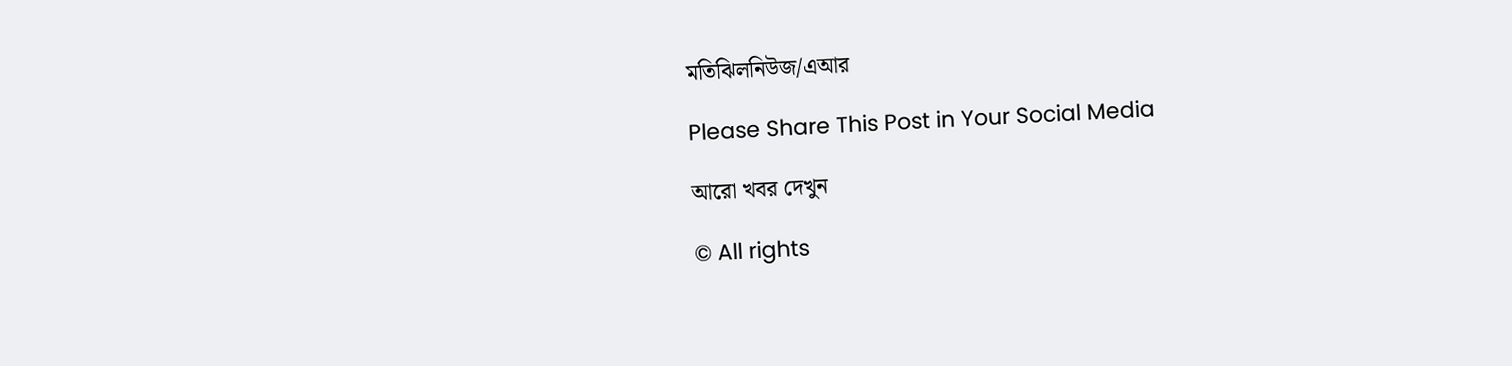মতিঝিলনিউজ/এআর

Please Share This Post in Your Social Media

আরো খবর দেখুন

© All rights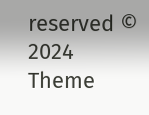reserved © 2024
Theme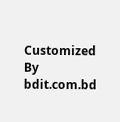Customized By bdit.com.bd